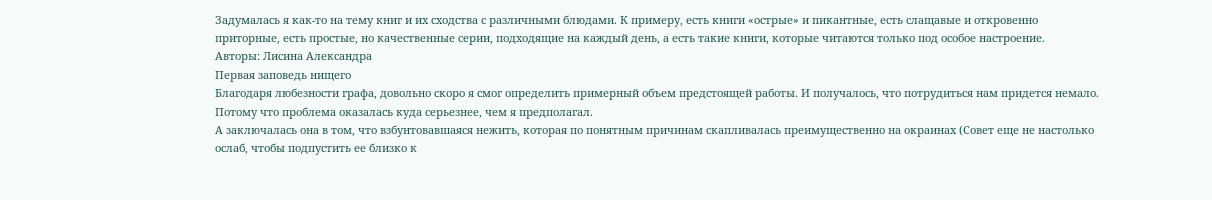Задумалась я как-то на тему книг и их сходства с различными блюдами. К примеру, есть книги «острые» и пикантные, есть слащавые и откровенно приторные, есть простые, но качественные серии, подходящие на каждый день, а есть такие книги, которые читаются только под особое настроение.
Авторы: Лисина Александра
Первая заповедь нищего
Благодаря любезности графа, довольно скоро я смог определить примерный объем предстоящей работы. И получалось, что потрудиться нам придется немало. Потому что проблема оказалась куда серьезнее, чем я предполагал.
А заключалась она в том, что взбунтовавшаяся нежить, которая по понятным причинам скапливалась преимущественно на окраинах (Совет еще не настолько ослаб, чтобы подпустить ее близко к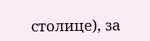столице), за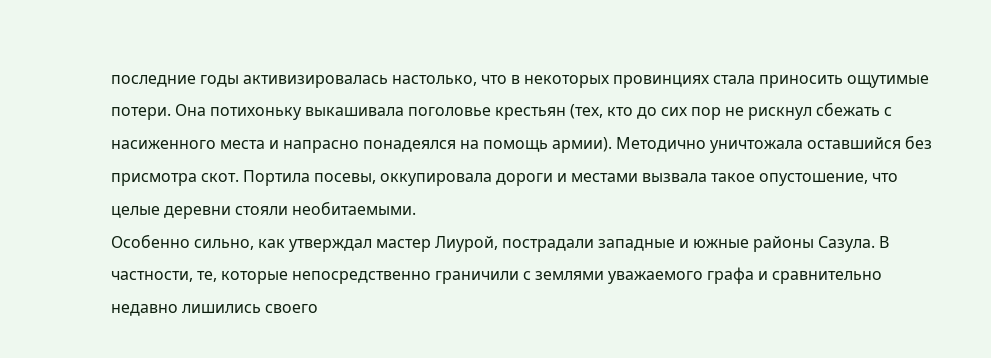последние годы активизировалась настолько, что в некоторых провинциях стала приносить ощутимые потери. Она потихоньку выкашивала поголовье крестьян (тех, кто до сих пор не рискнул сбежать с насиженного места и напрасно понадеялся на помощь армии). Методично уничтожала оставшийся без присмотра скот. Портила посевы, оккупировала дороги и местами вызвала такое опустошение, что целые деревни стояли необитаемыми.
Особенно сильно, как утверждал мастер Лиурой, пострадали западные и южные районы Сазула. В частности, те, которые непосредственно граничили с землями уважаемого графа и сравнительно недавно лишились своего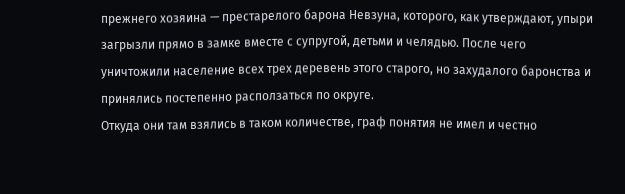прежнего хозяина — престарелого барона Невзуна, которого, как утверждают, упыри загрызли прямо в замке вместе с супругой, детьми и челядью. После чего уничтожили население всех трех деревень этого старого, но захудалого баронства и принялись постепенно расползаться по округе.
Откуда они там взялись в таком количестве, граф понятия не имел и честно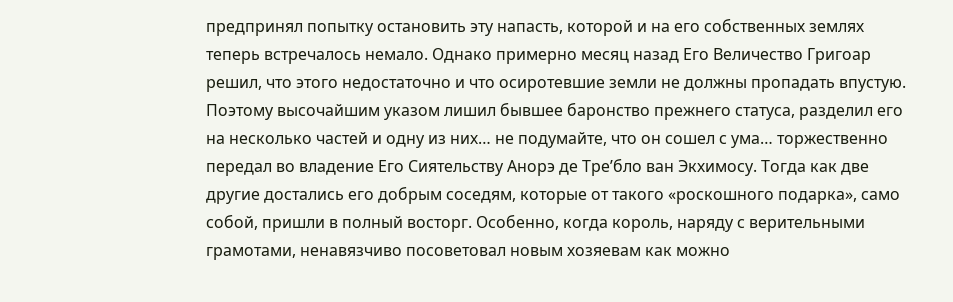предпринял попытку остановить эту напасть, которой и на его собственных землях теперь встречалось немало. Однако примерно месяц назад Его Величество Григоар решил, что этого недостаточно и что осиротевшие земли не должны пропадать впустую. Поэтому высочайшим указом лишил бывшее баронство прежнего статуса, разделил его на несколько частей и одну из них… не подумайте, что он сошел с ума… торжественно передал во владение Его Сиятельству Анорэ де Тре’бло ван Экхимосу. Тогда как две другие достались его добрым соседям, которые от такого «роскошного подарка», само собой, пришли в полный восторг. Особенно, когда король, наряду с верительными грамотами, ненавязчиво посоветовал новым хозяевам как можно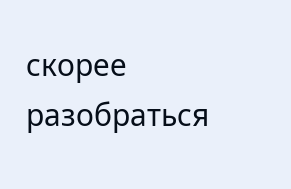скорее разобраться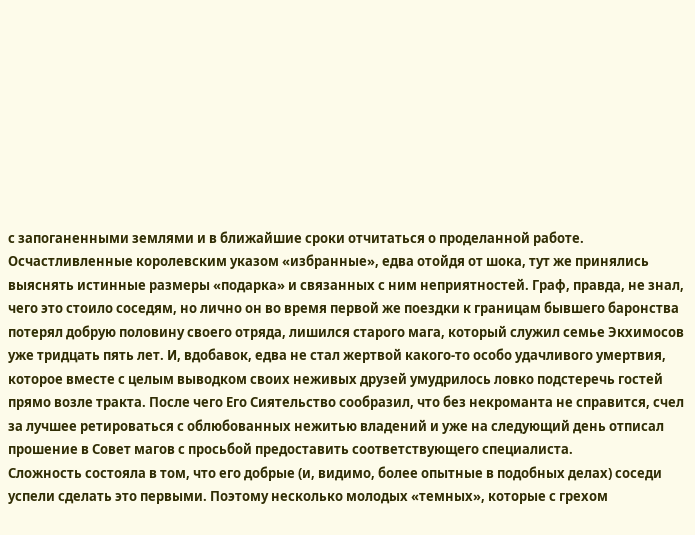с запоганенными землями и в ближайшие сроки отчитаться о проделанной работе.
Осчастливленные королевским указом «избранные», едва отойдя от шока, тут же принялись выяснять истинные размеры «подарка» и связанных с ним неприятностей. Граф, правда, не знал, чего это стоило соседям, но лично он во время первой же поездки к границам бывшего баронства потерял добрую половину своего отряда, лишился старого мага, который служил семье Экхимосов уже тридцать пять лет. И, вдобавок, едва не стал жертвой какого-то особо удачливого умертвия, которое вместе с целым выводком своих неживых друзей умудрилось ловко подстеречь гостей прямо возле тракта. После чего Его Сиятельство сообразил, что без некроманта не справится, счел за лучшее ретироваться с облюбованных нежитью владений и уже на следующий день отписал прошение в Совет магов с просьбой предоставить соответствующего специалиста.
Сложность состояла в том, что его добрые (и, видимо, более опытные в подобных делах) соседи успели сделать это первыми. Поэтому несколько молодых «темных», которые с грехом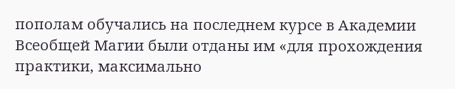пополам обучались на последнем курсе в Академии Всеобщей Магии были отданы им «для прохождения практики, максимально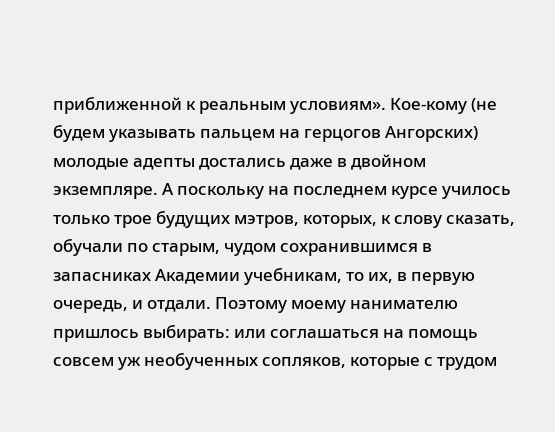приближенной к реальным условиям». Кое-кому (не будем указывать пальцем на герцогов Ангорских) молодые адепты достались даже в двойном экземпляре. А поскольку на последнем курсе училось только трое будущих мэтров, которых, к слову сказать, обучали по старым, чудом сохранившимся в запасниках Академии учебникам, то их, в первую очередь, и отдали. Поэтому моему нанимателю пришлось выбирать: или соглашаться на помощь совсем уж необученных сопляков, которые с трудом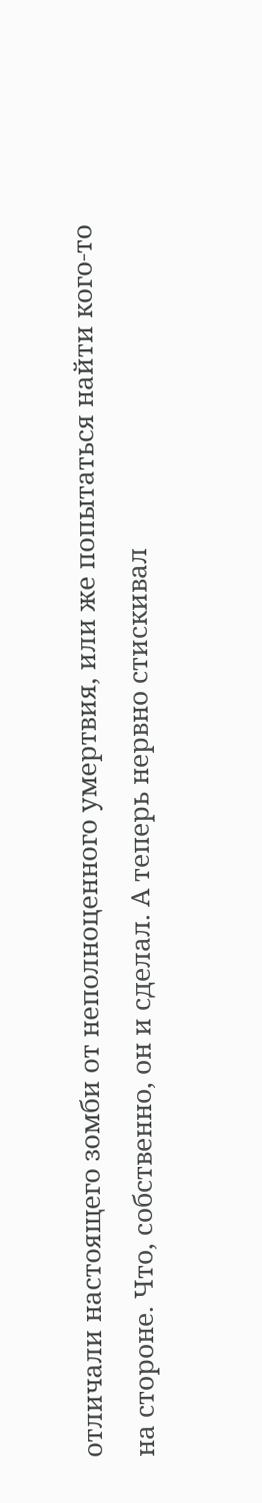отличали настоящего зомби от неполноценного умертвия, или же попытаться найти кого-то на стороне. Что, собственно, он и сделал. А теперь нервно стискивал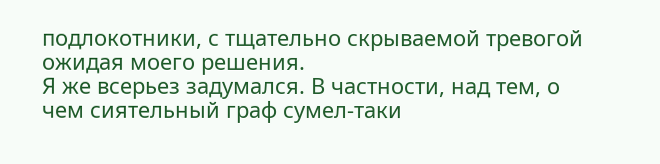подлокотники, с тщательно скрываемой тревогой ожидая моего решения.
Я же всерьез задумался. В частности, над тем, о чем сиятельный граф сумел-таки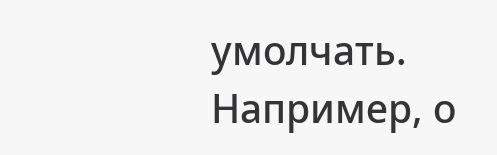умолчать. Например, о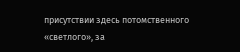присутствии здесь потомственного «светлого», за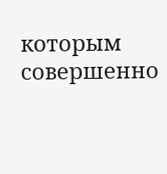которым совершенно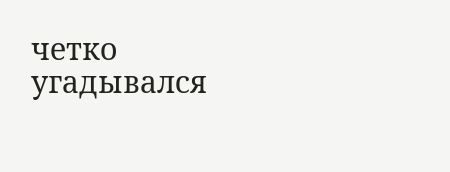четко угадывался